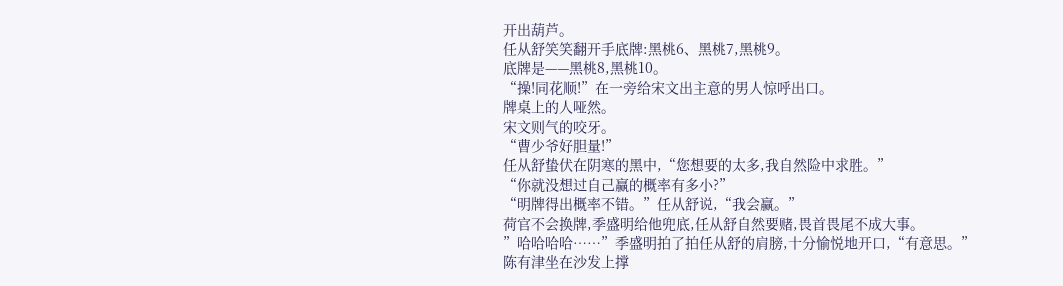开出葫芦。
任从舒笑笑翻开手底牌:黑桃6、黑桃7,黑桃9。
底牌是——黑桃8,黑桃10。
“操!同花顺!”在一旁给宋文出主意的男人惊呼出口。
牌桌上的人哑然。
宋文则气的咬牙。
“曹少爷好胆量!”
任从舒蛰伏在阴寒的黑中,“您想要的太多,我自然险中求胜。”
“你就没想过自己赢的概率有多小?”
“明牌得出概率不错。”任从舒说,“我会赢。”
荷官不会换牌,季盛明给他兜底,任从舒自然要赌,畏首畏尾不成大事。
”哈哈哈哈……”季盛明拍了拍任从舒的肩膀,十分愉悦地开口,“有意思。”
陈有津坐在沙发上撑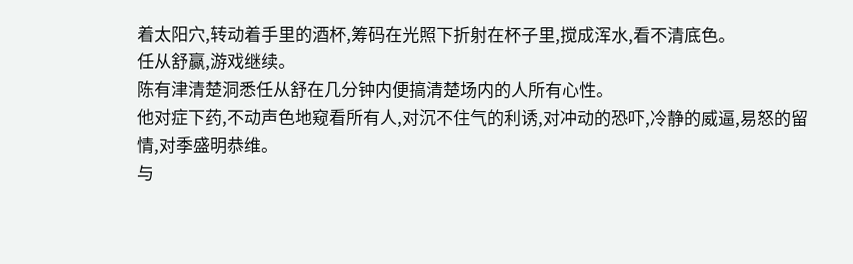着太阳穴,转动着手里的酒杯,筹码在光照下折射在杯子里,搅成浑水,看不清底色。
任从舒赢,游戏继续。
陈有津清楚洞悉任从舒在几分钟内便搞清楚场内的人所有心性。
他对症下药,不动声色地窥看所有人,对沉不住气的利诱,对冲动的恐吓,冷静的威逼,易怒的留情,对季盛明恭维。
与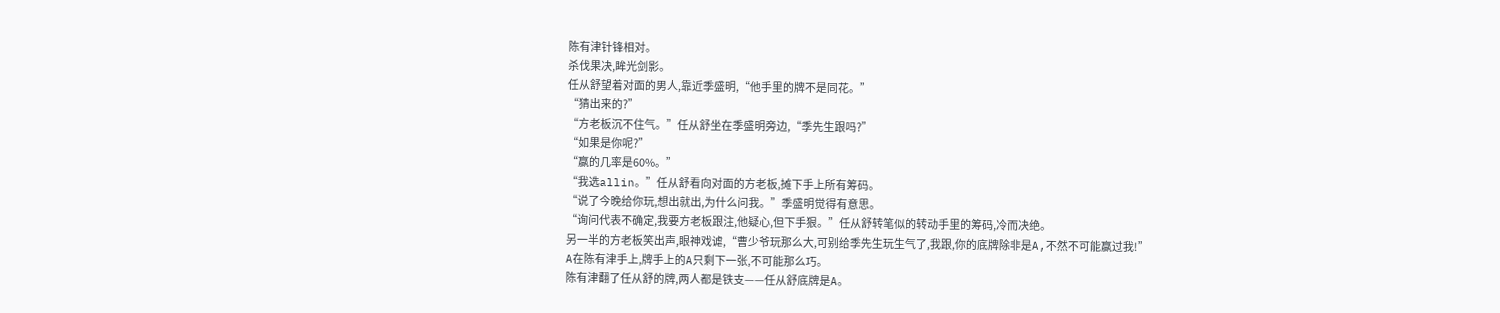陈有津针锋相对。
杀伐果决,眸光剑影。
任从舒望着对面的男人,靠近季盛明,“他手里的牌不是同花。”
“猜出来的?”
“方老板沉不住气。”任从舒坐在季盛明旁边,“季先生跟吗?”
“如果是你呢?”
“赢的几率是60%。”
“我选allin。”任从舒看向对面的方老板,摊下手上所有筹码。
“说了今晚给你玩,想出就出,为什么问我。”季盛明觉得有意思。
“询问代表不确定,我要方老板跟注,他疑心,但下手狠。”任从舒转笔似的转动手里的筹码,冷而决绝。
另一半的方老板笑出声,眼神戏谑,“曹少爷玩那么大,可别给季先生玩生气了,我跟,你的底牌除非是A,不然不可能赢过我!”
A在陈有津手上,牌手上的A只剩下一张,不可能那么巧。
陈有津翻了任从舒的牌,两人都是铁支——任从舒底牌是A。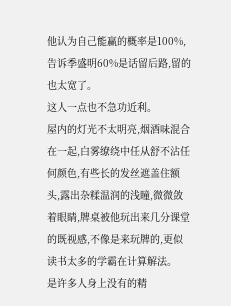他认为自己能赢的概率是100%,告诉季盛明60%是话留后路,留的也太宽了。
这人一点也不急功近利。
屋内的灯光不太明亮,烟酒味混合在一起,白雾缭绕中任从舒不沾任何颜色,有些长的发丝遮盖住额头,露出杂糅温润的浅瞳,微微敛着眼睛,牌桌被他玩出来几分课堂的既视感,不像是来玩牌的,更似读书太多的学霸在计算解法。
是许多人身上没有的精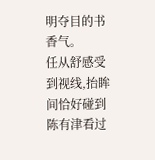明夺目的书香气。
任从舒感受到视线,抬眸间恰好碰到陈有津看过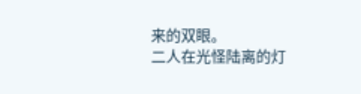来的双眼。
二人在光怪陆离的灯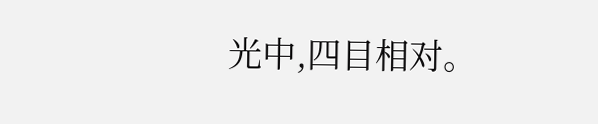光中,四目相对。